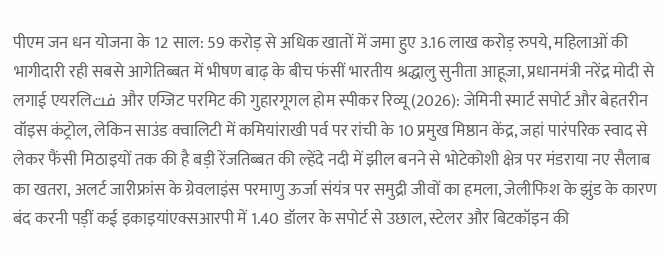पीएम जन धन योजना के 12 साल: 59 करोड़ से अधिक खातों में जमा हुए 3.16 लाख करोड़ रुपये, महिलाओं की भागीदारी रही सबसे आगेतिब्बत में भीषण बाढ़ के बीच फंसीं भारतीय श्रद्धालु सुनीता आहूजा, प्रधानमंत्री नरेंद्र मोदी से लगाई एयरलिفت और एग्जिट परमिट की गुहारगूगल होम स्पीकर रिव्यू (2026): जेमिनी स्मार्ट सपोर्ट और बेहतरीन वॉइस कंट्रोल, लेकिन साउंड क्वालिटी में कमियांराखी पर्व पर रांची के 10 प्रमुख मिष्ठान केंद्र, जहां पारंपरिक स्वाद से लेकर फैंसी मिठाइयों तक की है बड़ी रेंजतिब्बत की ल्हेंदे नदी में झील बनने से भोटेकोशी क्षेत्र पर मंडराया नए सैलाब का खतरा, अलर्ट जारीफ्रांस के ग्रेवलाइंस परमाणु ऊर्जा संयंत्र पर समुद्री जीवों का हमला, जेलीफिश के झुंड के कारण बंद करनी पड़ीं कई इकाइयांएक्सआरपी में 1.40 डॉलर के सपोर्ट से उछाल, स्टेलर और बिटकॉइन की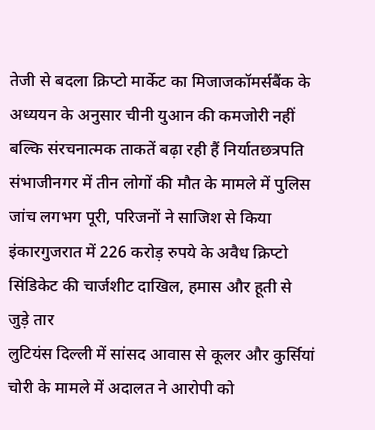तेजी से बदला क्रिप्टो मार्केट का मिजाजकॉमर्सबैंक के अध्ययन के अनुसार चीनी युआन की कमजोरी नहीं बल्कि संरचनात्मक ताकतें बढ़ा रही हैं निर्यातछत्रपति संभाजीनगर में तीन लोगों की मौत के मामले में पुलिस जांच लगभग पूरी, परिजनों ने साजिश से किया इंकारगुजरात में 226 करोड़ रुपये के अवैध क्रिप्टो सिंडिकेट की चार्जशीट दाखिल, हमास और हूती से जुड़े तार
लुटियंस दिल्ली में सांसद आवास से कूलर और कुर्सियां चोरी के मामले में अदालत ने आरोपी को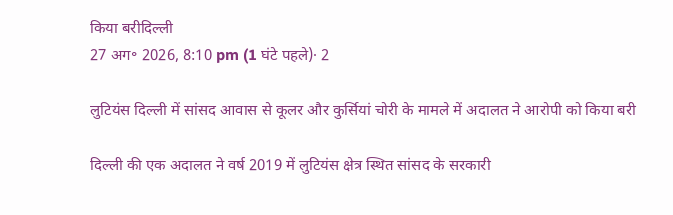किया बरीदिल्ली
27 अग॰ 2026, 8:10 pm (1 घंटे पहले)· 2

लुटियंस दिल्ली में सांसद आवास से कूलर और कुर्सियां चोरी के मामले में अदालत ने आरोपी को किया बरी

दिल्ली की एक अदालत ने वर्ष 2019 में लुटियंस क्षेत्र स्थित सांसद के सरकारी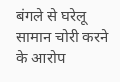बंगले से घरेलू सामान चोरी करने के आरोप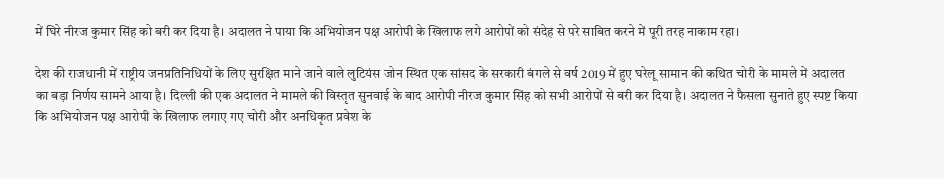में घिरे नीरज कुमार सिंह को बरी कर दिया है। अदालत ने पाया कि अभियोजन पक्ष आरोपी के खिलाफ लगे आरोपों को संदेह से परे साबित करने में पूरी तरह नाकाम रहा।

देश की राजधानी में राष्ट्रीय जनप्रतिनिधियों के लिए सुरक्षित माने जाने वाले लुटियंस जोन स्थित एक सांसद के सरकारी बंगले से वर्ष 2019 में हुए घरेलू सामान की कथित चोरी के मामले में अदालत का बड़ा निर्णय सामने आया है। दिल्ली की एक अदालत ने मामले की विस्तृत सुनवाई के बाद आरोपी नीरज कुमार सिंह को सभी आरोपों से बरी कर दिया है। अदालत ने फैसला सुनाते हुए स्पष्ट किया कि अभियोजन पक्ष आरोपी के खिलाफ लगाए गए चोरी और अनधिकृत प्रवेश के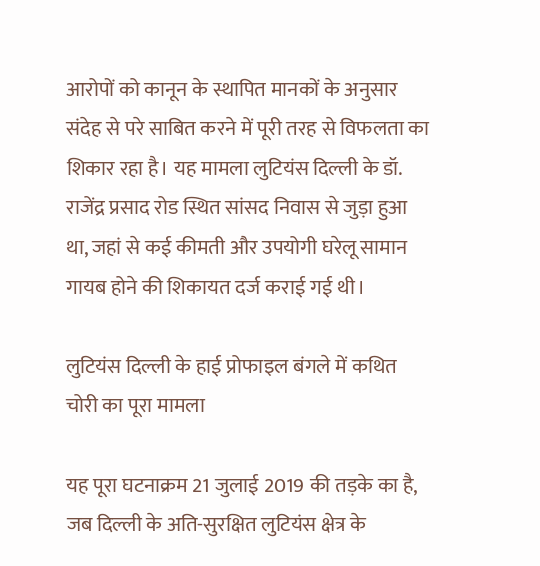आरोपों को कानून के स्थापित मानकों के अनुसार संदेह से परे साबित करने में पूरी तरह से विफलता का शिकार रहा है। यह मामला लुटियंस दिल्ली के डॉ. राजेंद्र प्रसाद रोड स्थित सांसद निवास से जुड़ा हुआ था, जहां से कई कीमती और उपयोगी घरेलू सामान गायब होने की शिकायत दर्ज कराई गई थी।

लुटियंस दिल्ली के हाई प्रोफाइल बंगले में कथित चोरी का पूरा मामला

यह पूरा घटनाक्रम 21 जुलाई 2019 की तड़के का है, जब दिल्ली के अति-सुरक्षित लुटियंस क्षेत्र के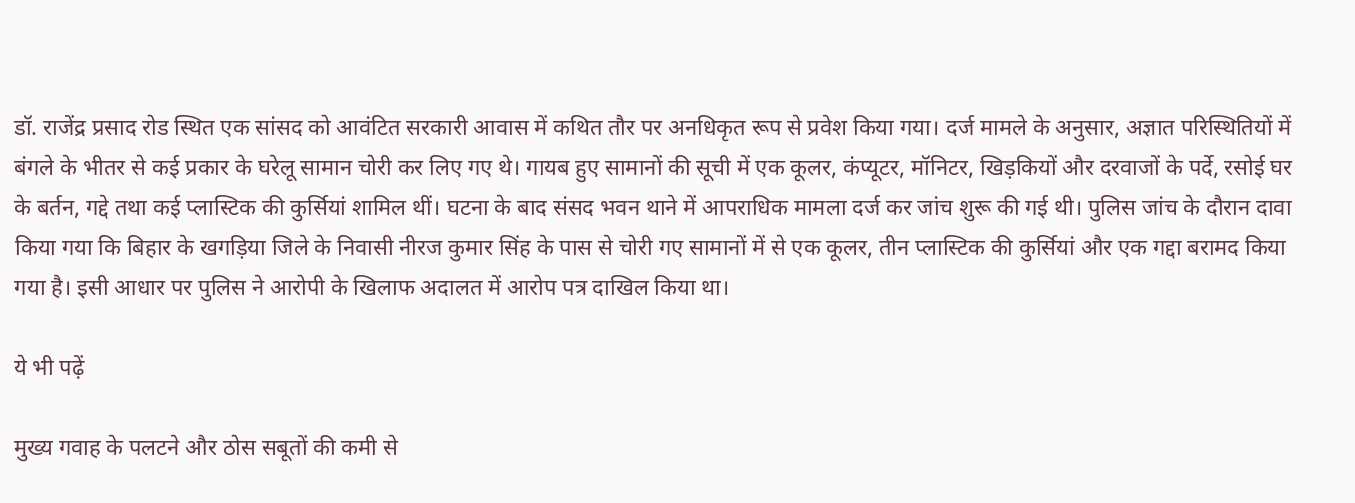डॉ. राजेंद्र प्रसाद रोड स्थित एक सांसद को आवंटित सरकारी आवास में कथित तौर पर अनधिकृत रूप से प्रवेश किया गया। दर्ज मामले के अनुसार, अज्ञात परिस्थितियों में बंगले के भीतर से कई प्रकार के घरेलू सामान चोरी कर लिए गए थे। गायब हुए सामानों की सूची में एक कूलर, कंप्यूटर, मॉनिटर, खिड़कियों और दरवाजों के पर्दे, रसोई घर के बर्तन, गद्दे तथा कई प्लास्टिक की कुर्सियां शामिल थीं। घटना के बाद संसद भवन थाने में आपराधिक मामला दर्ज कर जांच शुरू की गई थी। पुलिस जांच के दौरान दावा किया गया कि बिहार के खगड़िया जिले के निवासी नीरज कुमार सिंह के पास से चोरी गए सामानों में से एक कूलर, तीन प्लास्टिक की कुर्सियां और एक गद्दा बरामद किया गया है। इसी आधार पर पुलिस ने आरोपी के खिलाफ अदालत में आरोप पत्र दाखिल किया था।

ये भी पढ़ें

मुख्य गवाह के पलटने और ठोस सबूतों की कमी से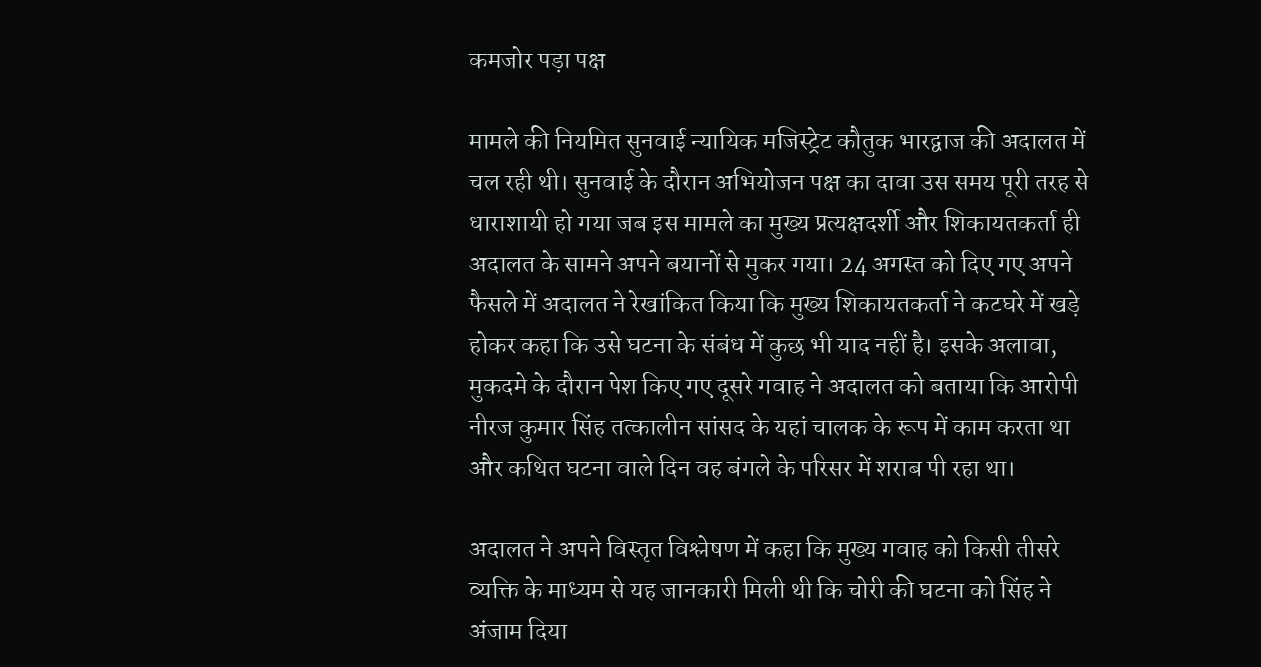कमजोर पड़ा पक्ष

मामले की नियमित सुनवाई न्यायिक मजिस्ट्रेट कौतुक भारद्वाज की अदालत में चल रही थी। सुनवाई के दौरान अभियोजन पक्ष का दावा उस समय पूरी तरह से धाराशायी हो गया जब इस मामले का मुख्य प्रत्यक्षदर्शी और शिकायतकर्ता ही अदालत के सामने अपने बयानों से मुकर गया। 24 अगस्त को दिए गए अपने फैसले में अदालत ने रेखांकित किया कि मुख्य शिकायतकर्ता ने कटघरे में खड़े होकर कहा कि उसे घटना के संबंध में कुछ भी याद नहीं है। इसके अलावा, मुकदमे के दौरान पेश किए गए दूसरे गवाह ने अदालत को बताया कि आरोपी नीरज कुमार सिंह तत्कालीन सांसद के यहां चालक के रूप में काम करता था और कथित घटना वाले दिन वह बंगले के परिसर में शराब पी रहा था।

अदालत ने अपने विस्तृत विश्लेषण में कहा कि मुख्य गवाह को किसी तीसरे व्यक्ति के माध्यम से यह जानकारी मिली थी कि चोरी की घटना को सिंह ने अंजाम दिया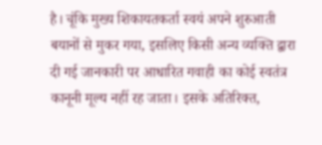है। चूंकि मुख्य शिकायतकर्ता स्वयं अपने शुरुआती बयानों से मुकर गया, इसलिए किसी अन्य व्यक्ति द्वारा दी गई जानकारी पर आधारित गवाही का कोई स्वतंत्र कानूनी मूल्य नहीं रह जाता। इसके अतिरिक्त,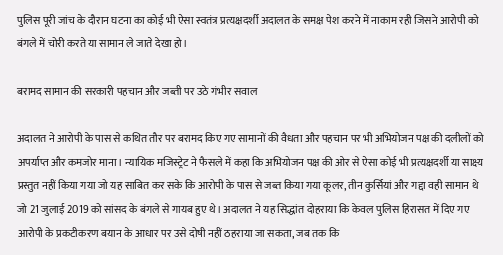पुलिस पूरी जांच के दौरान घटना का कोई भी ऐसा स्वतंत्र प्रत्यक्षदर्शी अदालत के समक्ष पेश करने में नाकाम रही जिसने आरोपी को बंगले में चोरी करते या सामान ले जाते देखा हो।

बरामद सामान की सरकारी पहचान और जब्ती पर उठे गंभीर सवाल

अदालत ने आरोपी के पास से कथित तौर पर बरामद किए गए सामानों की वैधता और पहचान पर भी अभियोजन पक्ष की दलीलों को अपर्याप्त और कमजोर माना। न्यायिक मजिस्ट्रेट ने फैसले में कहा कि अभियोजन पक्ष की ओर से ऐसा कोई भी प्रत्यक्षदर्शी या साक्ष्य प्रस्तुत नहीं किया गया जो यह साबित कर सके कि आरोपी के पास से जब्त किया गया कूलर, तीन कुर्सियां और गद्दा वही सामान थे जो 21 जुलाई 2019 को सांसद के बंगले से गायब हुए थे। अदालत ने यह सिद्धांत दोहराया कि केवल पुलिस हिरासत में दिए गए आरोपी के प्रकटीकरण बयान के आधार पर उसे दोषी नहीं ठहराया जा सकता, जब तक कि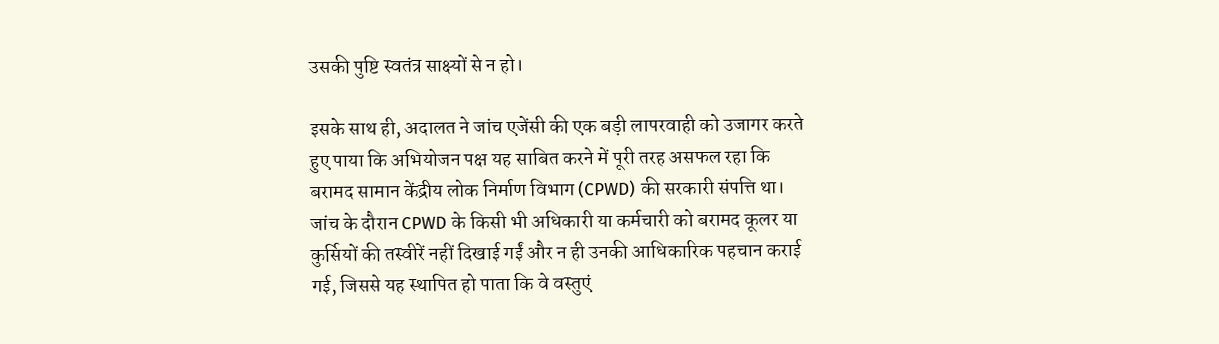उसकी पुष्टि स्वतंत्र साक्ष्यों से न हो।

इसके साथ ही, अदालत ने जांच एजेंसी की एक बड़ी लापरवाही को उजागर करते हुए पाया कि अभियोजन पक्ष यह साबित करने में पूरी तरह असफल रहा कि बरामद सामान केंद्रीय लोक निर्माण विभाग (CPWD) की सरकारी संपत्ति था। जांच के दौरान CPWD के किसी भी अधिकारी या कर्मचारी को बरामद कूलर या कुर्सियों की तस्वीरें नहीं दिखाई गईं और न ही उनकी आधिकारिक पहचान कराई गई, जिससे यह स्थापित हो पाता कि वे वस्तुएं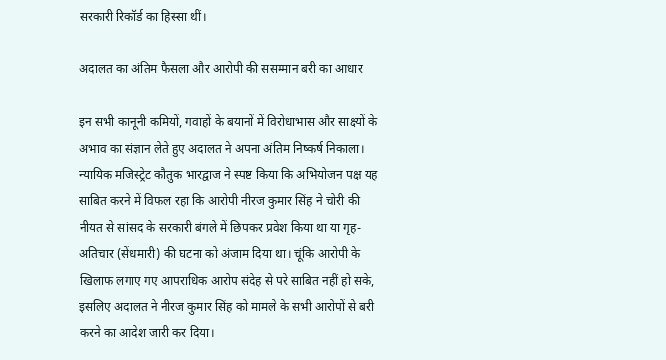सरकारी रिकॉर्ड का हिस्सा थीं।

अदालत का अंतिम फैसला और आरोपी की ससम्मान बरी का आधार

इन सभी कानूनी कमियों, गवाहों के बयानों में विरोधाभास और साक्ष्यों के अभाव का संज्ञान लेते हुए अदालत ने अपना अंतिम निष्कर्ष निकाला। न्यायिक मजिस्ट्रेट कौतुक भारद्वाज ने स्पष्ट किया कि अभियोजन पक्ष यह साबित करने में विफल रहा कि आरोपी नीरज कुमार सिंह ने चोरी की नीयत से सांसद के सरकारी बंगले में छिपकर प्रवेश किया था या गृह-अतिचार (सेंधमारी) की घटना को अंजाम दिया था। चूंकि आरोपी के खिलाफ लगाए गए आपराधिक आरोप संदेह से परे साबित नहीं हो सके, इसलिए अदालत ने नीरज कुमार सिंह को मामले के सभी आरोपों से बरी करने का आदेश जारी कर दिया।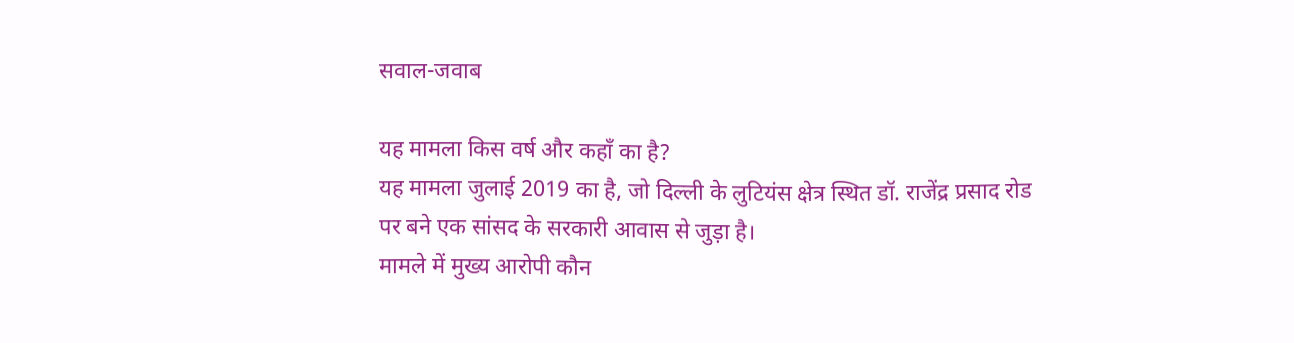सवाल-जवाब

यह मामला किस वर्ष और कहाँ का है?
यह मामला जुलाई 2019 का है, जो दिल्ली के लुटियंस क्षेत्र स्थित डॉ. राजेंद्र प्रसाद रोड पर बने एक सांसद के सरकारी आवास से जुड़ा है।
मामले में मुख्य आरोपी कौन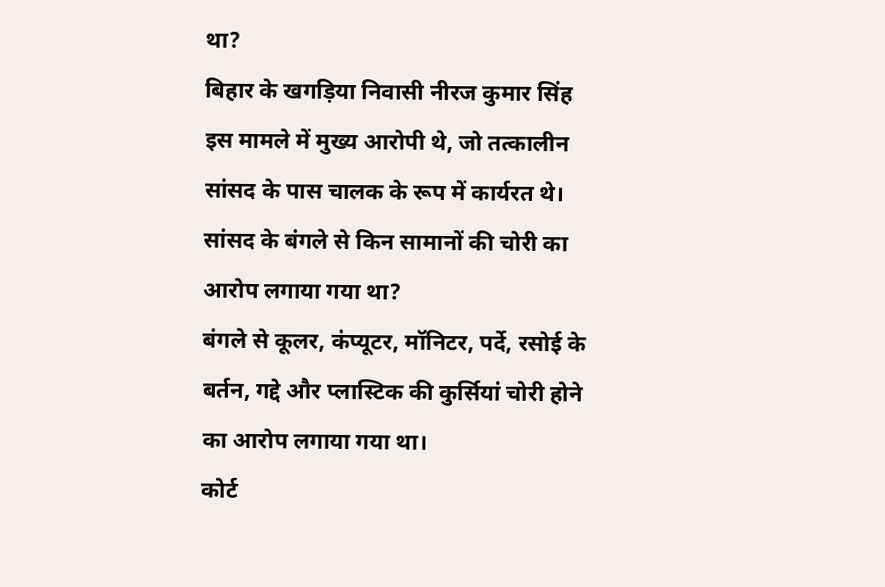था?
बिहार के खगड़िया निवासी नीरज कुमार सिंह इस मामले में मुख्य आरोपी थे, जो तत्कालीन सांसद के पास चालक के रूप में कार्यरत थे।
सांसद के बंगले से किन सामानों की चोरी का आरोप लगाया गया था?
बंगले से कूलर, कंप्यूटर, मॉनिटर, पर्दे, रसोई के बर्तन, गद्दे और प्लास्टिक की कुर्सियां चोरी होने का आरोप लगाया गया था।
कोर्ट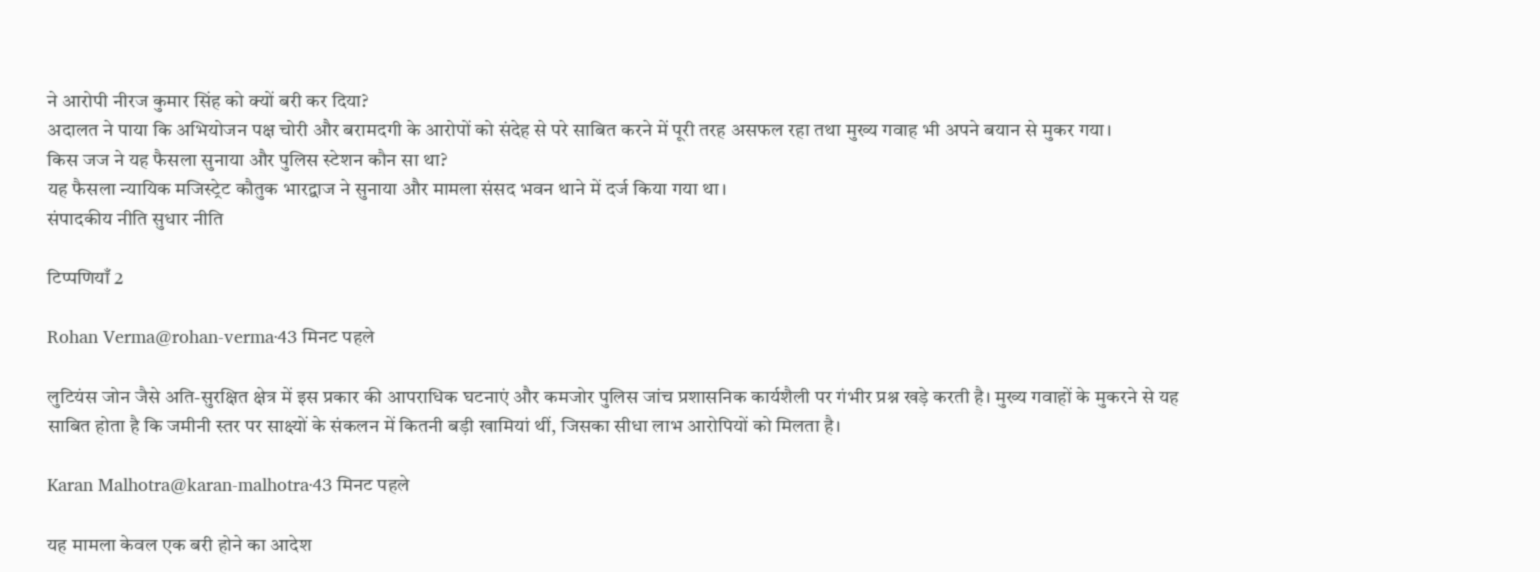ने आरोपी नीरज कुमार सिंह को क्यों बरी कर दिया?
अदालत ने पाया कि अभियोजन पक्ष चोरी और बरामदगी के आरोपों को संदेह से परे साबित करने में पूरी तरह असफल रहा तथा मुख्य गवाह भी अपने बयान से मुकर गया।
किस जज ने यह फैसला सुनाया और पुलिस स्टेशन कौन सा था?
यह फैसला न्यायिक मजिस्ट्रेट कौतुक भारद्वाज ने सुनाया और मामला संसद भवन थाने में दर्ज किया गया था।
संपादकीय नीति सुधार नीति

टिप्पणियाँ 2

Rohan Verma@rohan-verma·43 मिनट पहले

लुटियंस जोन जैसे अति-सुरक्षित क्षेत्र में इस प्रकार की आपराधिक घटनाएं और कमजोर पुलिस जांच प्रशासनिक कार्यशैली पर गंभीर प्रश्न खड़े करती है। मुख्य गवाहों के मुकरने से यह साबित होता है कि जमीनी स्तर पर साक्ष्यों के संकलन में कितनी बड़ी खामियां थीं, जिसका सीधा लाभ आरोपियों को मिलता है।

Karan Malhotra@karan-malhotra·43 मिनट पहले

यह मामला केवल एक बरी होने का आदेश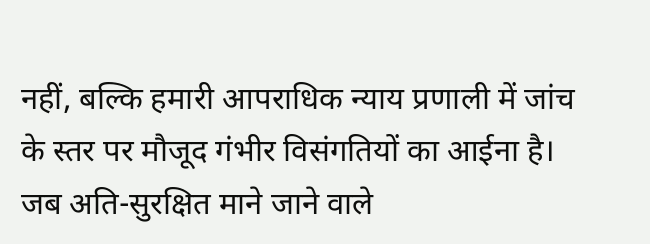नहीं, बल्कि हमारी आपराधिक न्याय प्रणाली में जांच के स्तर पर मौजूद गंभीर विसंगतियों का आईना है। जब अति-सुरक्षित माने जाने वाले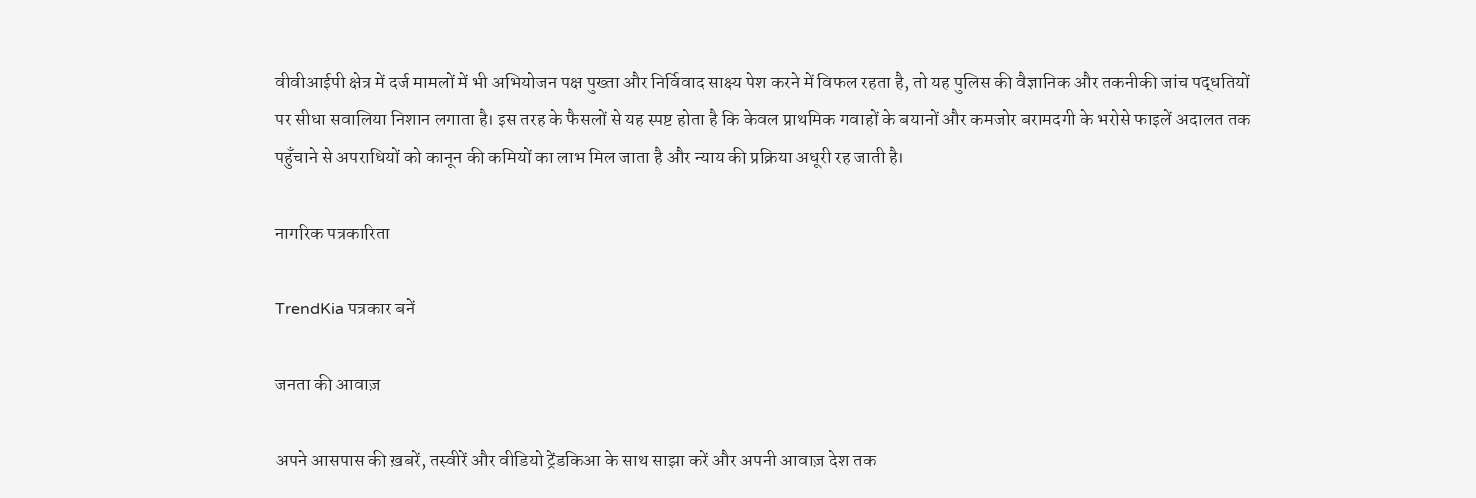वीवीआईपी क्षेत्र में दर्ज मामलों में भी अभियोजन पक्ष पुख्ता और निर्विवाद साक्ष्य पेश करने में विफल रहता है, तो यह पुलिस की वैज्ञानिक और तकनीकी जांच पद्धतियों पर सीधा सवालिया निशान लगाता है। इस तरह के फैसलों से यह स्पष्ट होता है कि केवल प्राथमिक गवाहों के बयानों और कमजोर बरामदगी के भरोसे फाइलें अदालत तक पहुँचाने से अपराधियों को कानून की कमियों का लाभ मिल जाता है और न्याय की प्रक्रिया अधूरी रह जाती है।

नागरिक पत्रकारिता

TrendKia पत्रकार बनें

जनता की आवाज़

अपने आसपास की ख़बरें, तस्वीरें और वीडियो ट्रेंडकिआ के साथ साझा करें और अपनी आवाज़ देश तक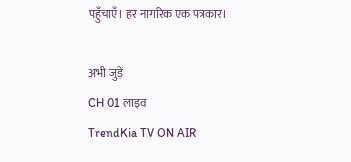पहुँचाएँ। हर नागरिक एक पत्रकार।

अभी जुड़ें
CH 01 लाइव
TrendKia TV ON AIR